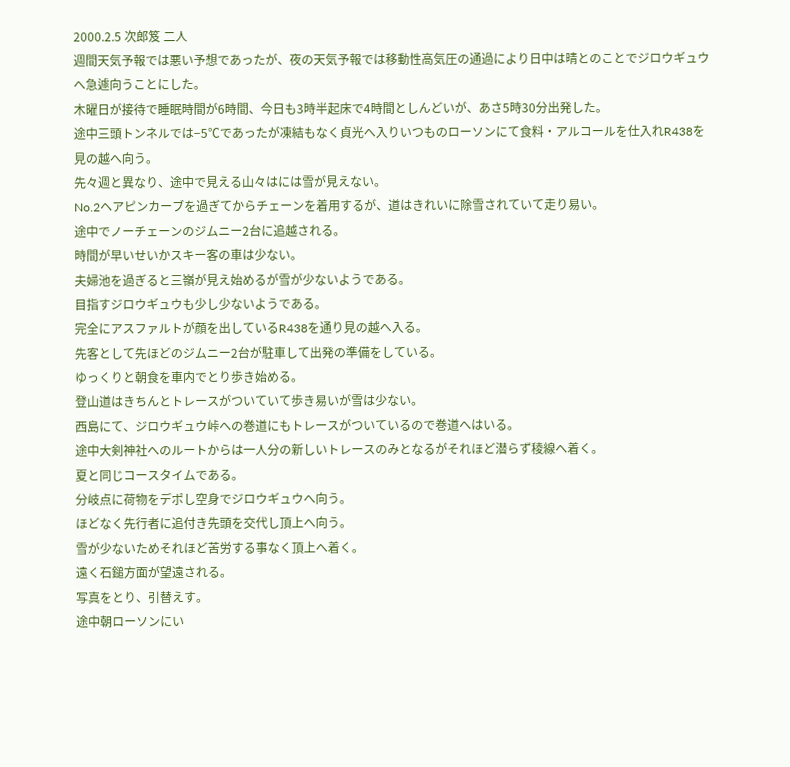2000.2.5 次郎笈 二人
週間天気予報では悪い予想であったが、夜の天気予報では移動性高気圧の通過により日中は晴とのことでジロウギュウへ急遽向うことにした。
木曜日が接待で睡眠時間が6時間、今日も3時半起床で4時間としんどいが、あさ5時30分出発した。
途中三頭トンネルでは−5℃であったが凍結もなく貞光へ入りいつものローソンにて食料・アルコールを仕入れR438を見の越へ向う。
先々週と異なり、途中で見える山々はには雪が見えない。
No.2ヘアピンカーブを過ぎてからチェーンを着用するが、道はきれいに除雪されていて走り易い。
途中でノーチェーンのジムニー2台に追越される。
時間が早いせいかスキー客の車は少ない。
夫婦池を過ぎると三嶺が見え始めるが雪が少ないようである。
目指すジロウギュウも少し少ないようである。
完全にアスファルトが顔を出しているR438を通り見の越へ入る。
先客として先ほどのジムニー2台が駐車して出発の準備をしている。
ゆっくりと朝食を車内でとり歩き始める。
登山道はきちんとトレースがついていて歩き易いが雪は少ない。
西島にて、ジロウギュウ峠への巻道にもトレースがついているので巻道へはいる。
途中大剣神社へのルートからは一人分の新しいトレースのみとなるがそれほど潜らず稜線へ着く。
夏と同じコースタイムである。
分岐点に荷物をデポし空身でジロウギュウへ向う。
ほどなく先行者に追付き先頭を交代し頂上へ向う。
雪が少ないためそれほど苦労する事なく頂上へ着く。
遠く石鎚方面が望遠される。
写真をとり、引替えす。
途中朝ローソンにい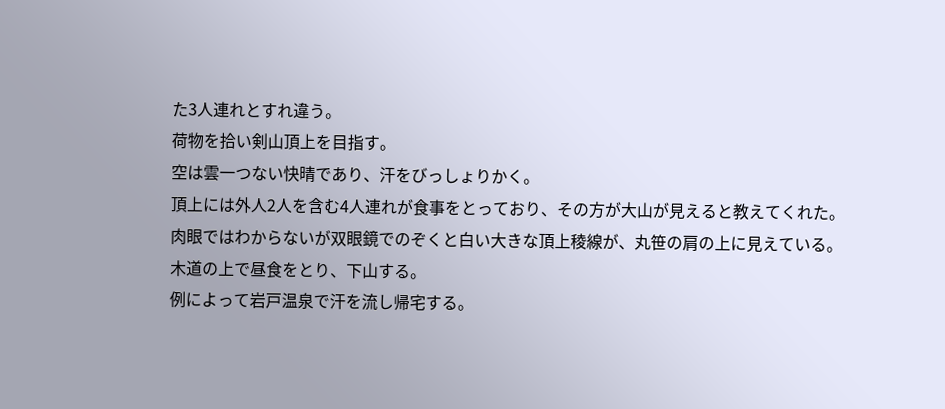た3人連れとすれ違う。
荷物を拾い剣山頂上を目指す。
空は雲一つない快晴であり、汗をびっしょりかく。
頂上には外人2人を含む4人連れが食事をとっており、その方が大山が見えると教えてくれた。
肉眼ではわからないが双眼鏡でのぞくと白い大きな頂上稜線が、丸笹の肩の上に見えている。
木道の上で昼食をとり、下山する。
例によって岩戸温泉で汗を流し帰宅する。